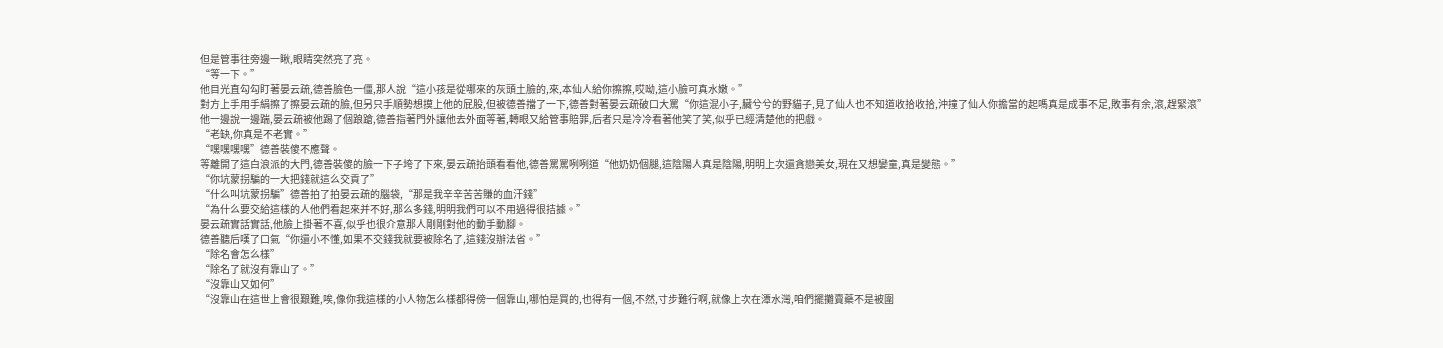但是管事往旁邊一瞅,眼睛突然亮了亮。
“等一下。”
他目光直勾勾盯著晏云疏,德善臉色一僵,那人說“這小孩是從哪來的灰頭土臉的,來,本仙人給你擦擦,哎呦,這小臉可真水嫩。”
對方上手用手絹擦了擦晏云疏的臉,但另只手順勢想摸上他的屁股,但被德善擋了一下,德善對著晏云疏破口大罵“你這混小子,臟兮兮的野貓子,見了仙人也不知道收拾收拾,沖撞了仙人你擔當的起嗎真是成事不足,敗事有余,滾,趕緊滾”
他一邊說一邊踹,晏云疏被他踢了個踉蹌,德善指著門外讓他去外面等著,轉眼又給管事賠罪,后者只是冷冷看著他笑了笑,似乎已經清楚他的把戲。
“老缺,你真是不老實。”
“嘿嘿嘿嘿”德善裝傻不應聲。
等離開了這白浪派的大門,德善裝傻的臉一下子垮了下來,晏云疏抬頭看看他,德善罵罵咧咧道“他奶奶個腿,這陰陽人真是陰陽,明明上次還貪戀美女,現在又想孌童,真是變態。”
“你坑蒙拐騙的一大把錢就這么交貢了”
“什么叫坑蒙拐騙”德善拍了拍晏云疏的腦袋,“那是我辛辛苦苦賺的血汗錢”
“為什么要交給這樣的人他們看起來并不好,那么多錢,明明我們可以不用過得很拮據。”
晏云疏實話實話,他臉上掛著不喜,似乎也很介意那人剛剛對他的動手動腳。
德善聽后嘆了口氣“你還小不懂,如果不交錢我就要被除名了,這錢沒辦法省。”
“除名會怎么樣”
“除名了就沒有靠山了。”
“沒靠山又如何”
“沒靠山在這世上會很艱難,唉,像你我這樣的小人物怎么樣都得傍一個靠山,哪怕是買的,也得有一個,不然,寸步難行啊,就像上次在潭水灣,咱們擺攤賣藥不是被圍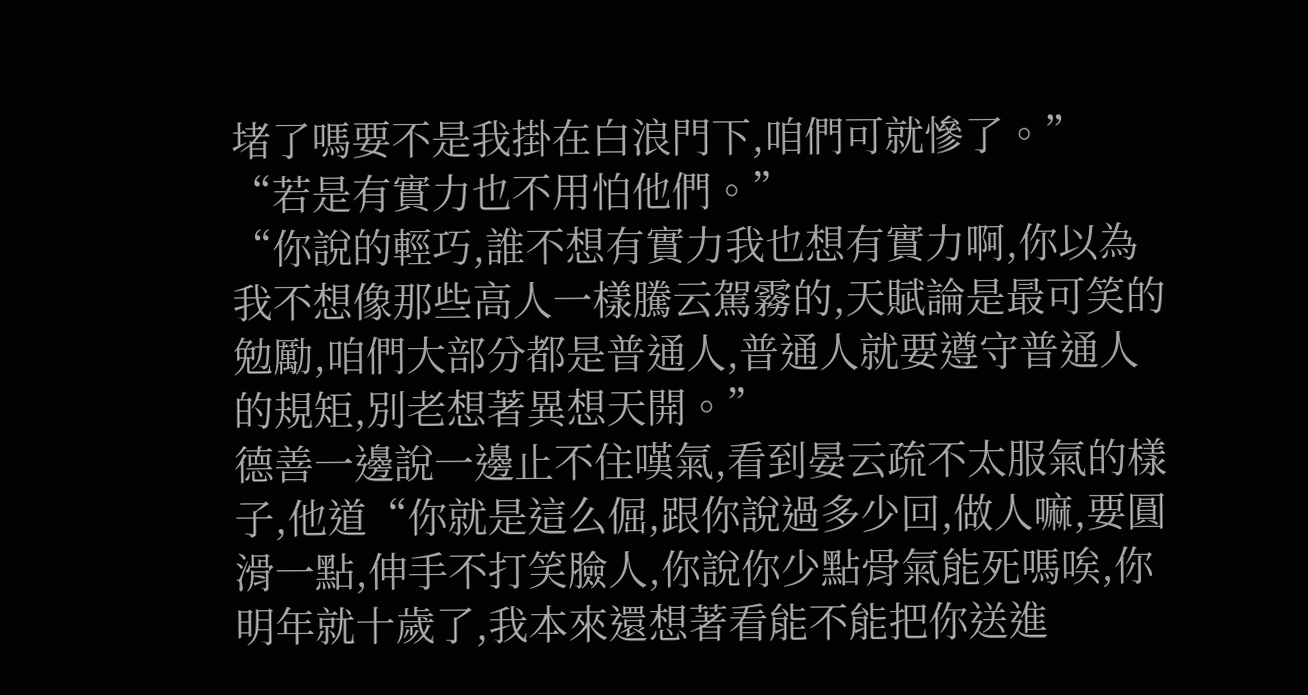堵了嗎要不是我掛在白浪門下,咱們可就慘了。”
“若是有實力也不用怕他們。”
“你說的輕巧,誰不想有實力我也想有實力啊,你以為我不想像那些高人一樣騰云駕霧的,天賦論是最可笑的勉勵,咱們大部分都是普通人,普通人就要遵守普通人的規矩,別老想著異想天開。”
德善一邊說一邊止不住嘆氣,看到晏云疏不太服氣的樣子,他道“你就是這么倔,跟你說過多少回,做人嘛,要圓滑一點,伸手不打笑臉人,你說你少點骨氣能死嗎唉,你明年就十歲了,我本來還想著看能不能把你送進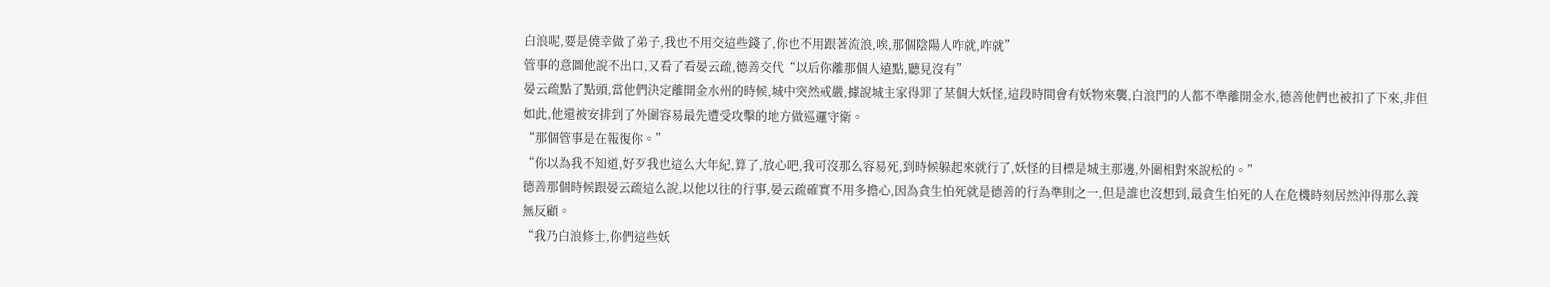白浪呢,要是僥幸做了弟子,我也不用交這些錢了,你也不用跟著流浪,唉,那個陰陽人咋就,咋就”
管事的意圖他說不出口,又看了看晏云疏,德善交代“以后你離那個人遠點,聽見沒有”
晏云疏點了點頭,當他們決定離開金水州的時候,城中突然戒嚴,據說城主家得罪了某個大妖怪,這段時間會有妖物來襲,白浪門的人都不準離開金水,德善他們也被扣了下來,非但如此,他還被安排到了外圍容易最先遭受攻擊的地方做巡邏守衛。
“那個管事是在報復你。”
“你以為我不知道,好歹我也這么大年紀,算了,放心吧,我可沒那么容易死,到時候躲起來就行了,妖怪的目標是城主那邊,外圍相對來說松的。”
德善那個時候跟晏云疏這么說,以他以往的行事,晏云疏確實不用多擔心,因為貪生怕死就是德善的行為準則之一,但是誰也沒想到,最貪生怕死的人在危機時刻居然沖得那么義無反顧。
“我乃白浪修士,你們這些妖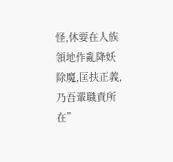怪,休要在人族領地作亂降妖除魔,匡扶正義,乃吾輩職責所在”